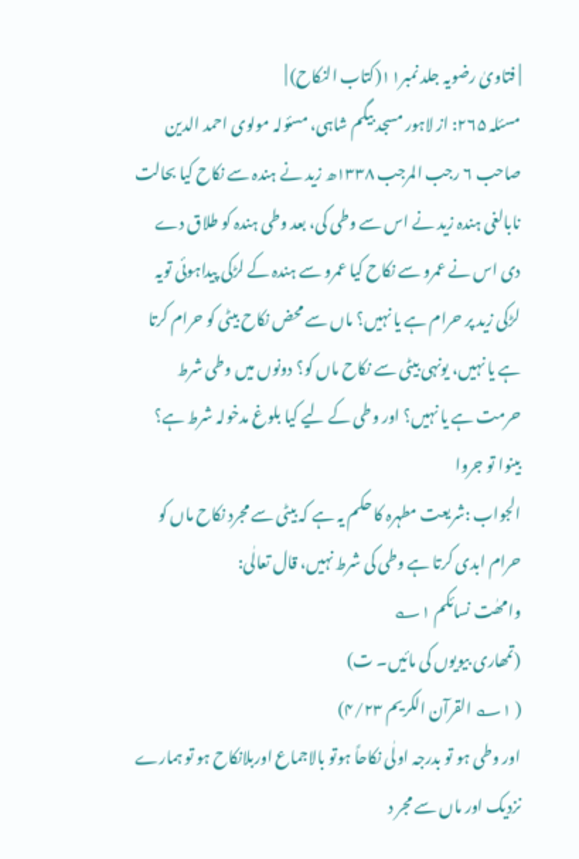| فتاویٰ رضویہ جلد نمبر۱۱(کتاب النکاح) |
مسئلہ ۲۶۵: از لاہور مسجد بیگم شاہی، مسئولہ مولوی احمد الدین صاحب ۶ رجب المرجب ۱۳۳۸ھ زید نے ہندہ سے نکاح کیا بحالت نابالغی ہندہ زید نے اس سے وطی کی، بعد وطی ہندہ کو طلاق دے دی اس نے عمرو سے نکاح کیا عمرو سے ہندہ کے لڑکی پیداہوئی تویہ لڑکی زید پر حرام ہے یا نہیں؟ ماں سے محض نکاح بیٹی کو حرام کرتا ہے یا نہیں، یونہی بیٹی سے نکاح ماں کو؟ دونوں میں وطی شرط حرمت ہے یا نہیں؟ اور وطی کے لیے کیا بلوغ مدخولہ شرط ہے؟ بینوا تو جروا
الجواب :شریعت مطہرہ کا حکم یہ ہے کہ بیٹی سے مجرد نکاح ماں کو حرام ابدی کرتا ہے وطی کی شرط نہیں، قال تعالٰی:
وامھٰت نسائکم ۱؎
(تمھاری بیویوں کی مائیں۔ ت)
( ۱؎ القرآن الکریم ۴/۲۳)
اور وطی ہو تو بدرجہ اولٰی نکاحاً ہوتو بالاجماع اوربلانکاح ہو تو ہمارے نزدیک اور ماں سے مجر د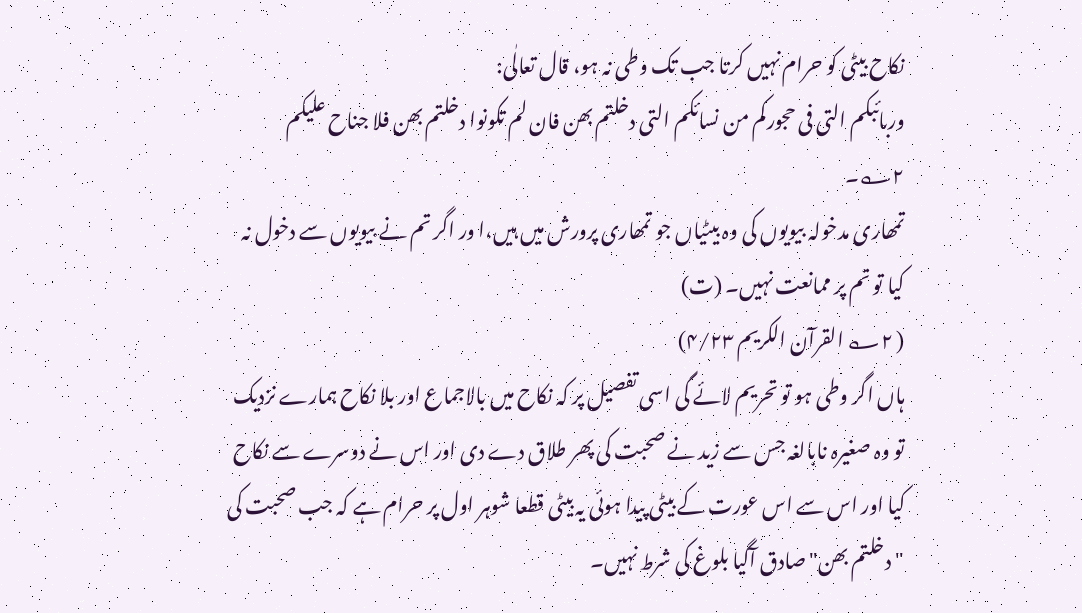نکاح بیٹی کو حرام نہیں کرتا جب تک وطی نہ ہو، قال تعالٰی:
وربائبکم التی فی حجورکم من نسائکم التی دخلتم بھن فان لم تکونوا دخلتم بھن فلا جناح علیکم ۲؎۔
تمھاری مدخولہ بیویوں کی وہ بیٹیاں جو تمھاری پرورش میں ہیں،ا ور اگر تم نے بیویوں سے دخول نہ کیا تو تم پر ممانعت نہیں۔ (ت)
( ۲؎ القرآن الکریم ۴/۲۳)
ہاں اگر وطی ہو تو تحریم لائے گی اسی تفصیل پر کہ نکاح میں بالاجماع اور بلا نکاح ہمارے نزدیک تو وہ صغیرہ نابالغہ جس سے زید نے صحبت کی پھر طلاق دے دی اور اس نے دوسرے سے نکاح کیا اور اس سے اس عورت کے بیٹی پیدا ہوئی یہ بیٹی قطعا شوہر اول پر حرام ہے کہ جب صحبت کی "دخلتم بھن" صادق آگیا بلوغ کی شرط نہیں۔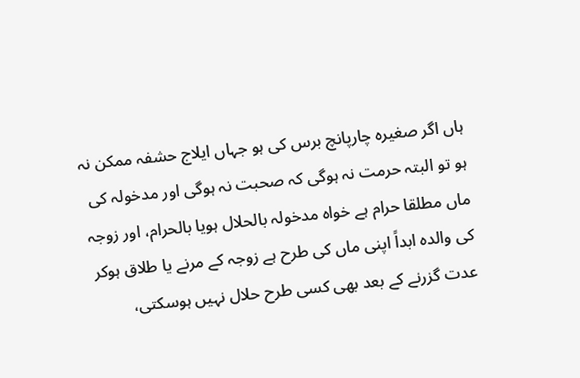ہاں اگر صغیرہ چارپانچ برس کی ہو جہاں ایلاج حشفہ ممکن نہ ہو تو البتہ حرمت نہ ہوگی کہ صحبت نہ ہوگی اور مدخولہ کی ماں مطلقا حرام ہے خواہ مدخولہ بالحلال ہویا بالحرام، اور زوجہ کی والدہ ابداً اپنی ماں کی طرح ہے زوجہ کے مرنے یا طلاق ہوکر عدت گزرنے کے بعد بھی کسی طرح حلال نہیں ہوسکتی،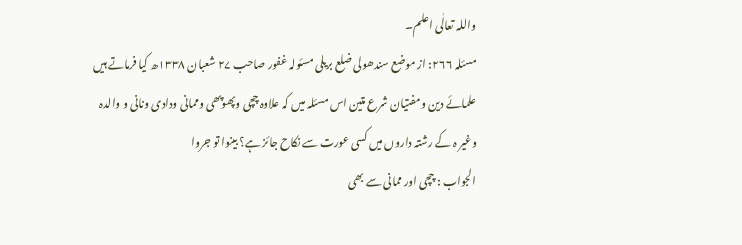واللہ تعالٰی اعلم۔
مسئلہ ۲۶۶: از موضع سندھولی ضلع بریلی مسئولہ غفور صاحب ۲۷ شعبان ۱۳۳۸ھ کیا فرماتے ہیں علمائے دین ومفتیان شرع متین اس مسئلہ میں کہ علاوہ چچی وپھوپھی وممانی ودادی ونانی و والدہ وغیر ہ کے رشتہ داروں میں کسی عورت سے نکاح جائز ہے؟ بینوا تو جروا
الجواب : چچی اور ممانی سے بھی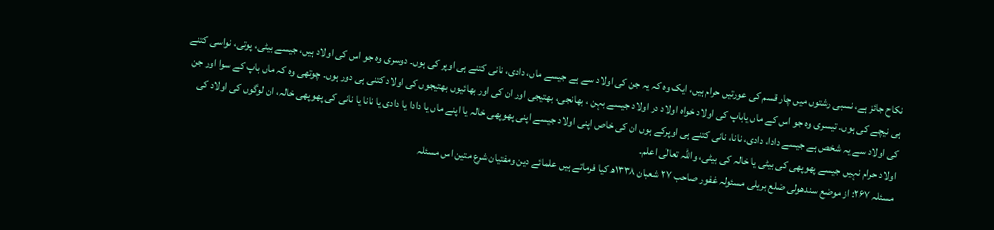نکاح جائز ہے، نسبی رشتوں میں چار قسم کی عورتیں حرام ہیں، ایک وہ کہ یہ جن کی اولاد سے ہے جیسے ماں، دادی، نانی کتنے ہی اوپر کی ہوں۔ دوسری وہ جو اس کی اولاد ہیں، جیسے بیٹی، پوتی، نواسی کتنے ہی نیچے کی ہوں۔ تیسری وہ جو اس کے ماں یاباپ کی اولاد خواہ اولاد در اولاد جیسے بہن ، بھانجی، بھتیجی اور ان کی اور بھائیوں بھتیجوں کی اولاد کتنی ہی دور ہوں۔ چوتھی وہ کہ ماں باپ کے سوا اور جن کی اولاد سے یہ شخص ہے جیسے دادا، دادی، نانا، نانی کتنے ہی اوپرکے ہوں ان کی خاص اپنی اولاد جیسے اپنی پھوپھی خالہ یا اپنے ماں یا دادا یا دادی یا نانا یا نانی کی پھوپھی خالہ، ان لوگوں کی اولاد کی اولاد حرام نہیں جیسے پھوپھی کی بیٹی یا خالہ کی بیٹی، واللہ تعالٰی اعلم۔
مسئلہ ۲۶۷: از موضع سندھولی ضلع بریلی مسئولہ غفور صاحب ۲۷ شعبان ۱۳۳۸ھ کیا فرماتے ہیں علمائے دین ومفتیان شرع متین اس مسئلہ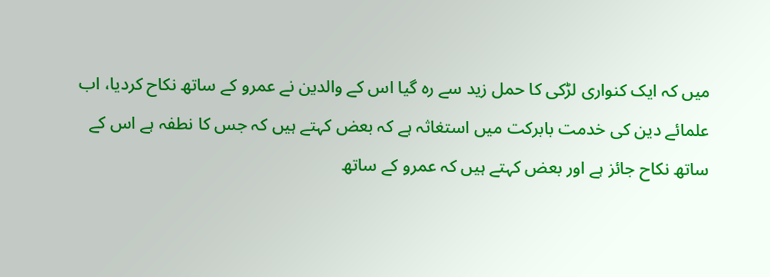میں کہ ایک کنواری لڑکی کا حمل زید سے رہ گیا اس کے والدین نے عمرو کے ساتھ نکاح کردیا، اب علمائے دین کی خدمت بابرکت میں استغاثہ ہے کہ بعض کہتے ہیں کہ جس کا نطفہ ہے اس کے ساتھ نکاح جائز ہے اور بعض کہتے ہیں کہ عمرو کے ساتھ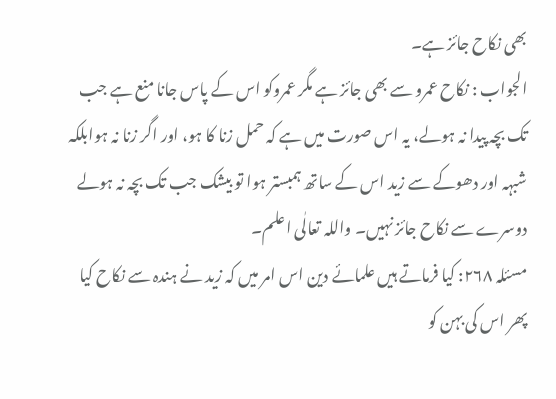بھی نکاح جائز ہے۔
الجواب : نکاح عمرو سے بھی جائز ہے مگر عمروکو اس کے پاس جانا منع ہے جب تک بچہ پیدا نہ ہولے، یہ اس صورت میں ہے کہ حمل زنا کا ہو، اور اگر زنا نہ ہوابلکہ شبہہ اور دھوکے سے زید اس کے ساتھ ہمبستر ہوا تو بیشک جب تک بچہ نہ ہولے دوسرے سے نکاح جائز نہیں۔ واللہ تعالٰی اعلم۔
مسئلہ ۲۶۸: کیا فرماتے ہیں علمائے دین اس امر میں کہ زید نے ہندہ سے نکاح کیا پھر اس کی بہن کو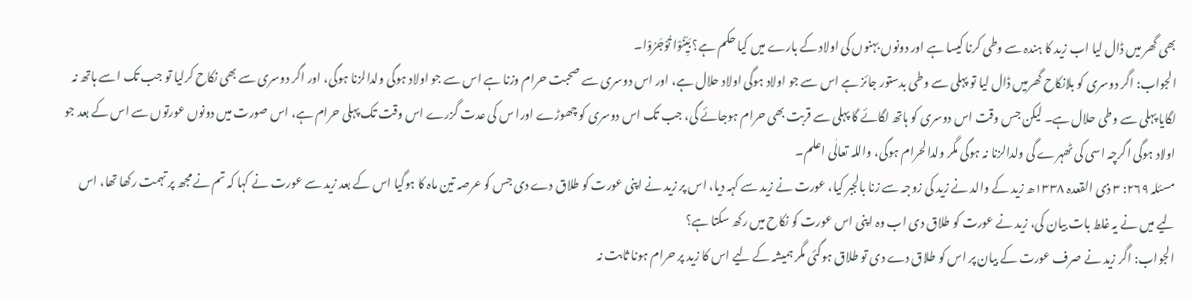بھی گھر میں ڈال لیا اب زید کا ہندہ سے وطی کرنا کیسا ہے اور دونوں بہنوں کی اولاد کے بارے میں کیا حکم ہے؟ بَیِّنُوْا تُوْجَرُوْا۔
الجواب: اگر دوسری کو بلانکاح گھرمیں ڈال لیا تو پہلی سے وطی بدستور جائز ہے اس سے جو اولاد ہوگی اولاد حلال ہے، اور اس دوسری سے صحبت حرام وزنا ہے اس سے جو اولاد ہوگی ولدالزنا ہوگی، اور اگر دوسری سے بھی نکاح کرلیا تو جب تک اسے ہاتھ نہ لگایا پہلی سے وطی حلال ہے۔ لیکن جس وقت اس دوسری کو ہاتھ لگائے گا پہلی سے قربت بھی حرام ہوجائے گی، جب تک اس دوسری کو چھوڑے اورا س کی عدت گزرے اس وقت تک پہلی حرام ہے، اس صورت میں دونوں عورتوں سے اس کے بعد جو اولاد ہوگی اگرچہ اسی کی ٹھہرے گی ولدالزنا نہ ہوگی مگر ولدالحرام ہوگی، واللہ تعالٰی اعلم۔
مسئلہ ۲۶۹: ۳ ذی القعدہ ۱۳۳۸ھ زید کے والد نے زید کی زوجہ سے زنا بالجبر کیا، عورت نے زید سے کہہ دیا، اس پر زید نے اپنی عورت کو طلاق دے دی جس کو عرصہ تین ماہ کا ہوگیا اس کے بعد زید سے عورت نے کہا کہ تم نے مجھ پر تہمت رکھا تھا، اس لیے میں نے یہ غلط بات بیان کی، زید نے عورت کو طلاق دی اب وہ اپنی اس عورت کو نکاح میں رکھ سکتا ہے؟
الجواب: اگر زید نے صرف عورت کے بیان پر اس کو طلاق دے دی تو طلاق ہوگئی مگر ہمیشہ کے لیے اس کا زید پر حرام ہونا ثابت نہ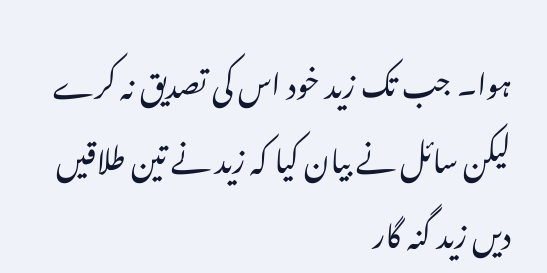ہوا۔ جب تک زید خود اس کی تصدیق نہ کرے لیکن سائل نے بیان کیا کہ زید نے تین طلاقیں دیں زید گنہ گار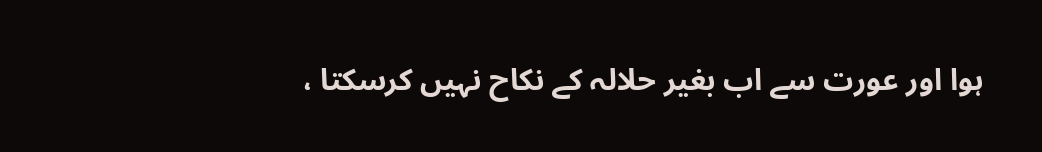ہوا اور عورت سے اب بغیر حلالہ کے نکاح نہیں کرسکتا ،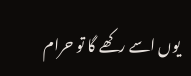یوں اسے رکھے گا تو حرام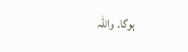ہوگا۔ واللہ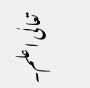تعالٰی اعلم۔